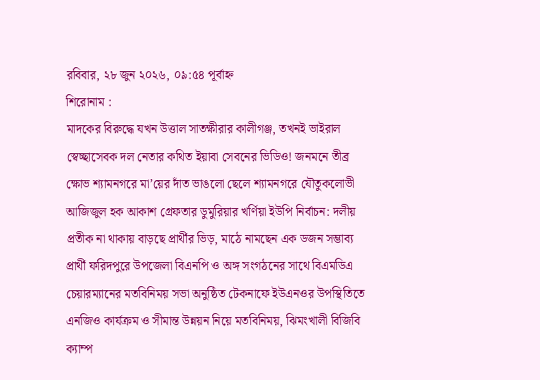রবিবার, ২৮ জুন ২০২৬, ০৯:৫৪ পূর্বাহ্ন
শিরোনাম :
মাদকের বিরুদ্ধে যখন উত্তাল সাতক্ষীরার কালীগঞ্জ, তখনই ভাইরাল স্বেচ্ছাসেবক দল নেতার কথিত ইয়াবা সেবনের ভিডিও! জনমনে তীব্র ক্ষোভ শ্যামনগরে মা’য়ের দাঁত ভাঙলো ছেলে শ্যামনগরে যৌতুকলোভী আজিজুল হক আকাশ গ্রেফতার ডুমুরিয়ার খর্ণিয়া ইউপি নির্বাচন: দলীয় প্রতীক না থাকায় বাড়ছে প্রার্থীর ভিড়, মাঠে নামছেন এক ডজন সম্ভাব্য প্রার্থী ফরিদপুরে উপজেলা বিএনপি ও অঙ্গ সংগঠনের সাথে বিএমডিএ চেয়ারম্যানের মতবিনিময় সভা অনুষ্ঠিত টেকনাফে ইউএনওর উপস্থিতিতে এনজিও কার্যক্রম ও সীমান্ত উন্নয়ন নিয়ে মতবিনিময়, ঝিমংখালী বিজিবি ক্যাম্প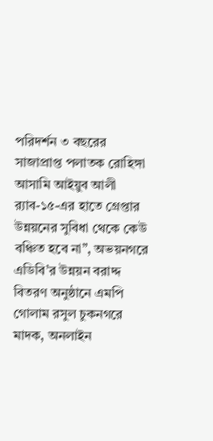পরিদর্শন ৩ বছরের সাজাপ্রাপ্ত পলাতক রোহিঙ্গা আসামি আইয়ুব আলী র‍্যাব-১৫-এর হাতে গ্রেপ্তার উন্নয়নের সুবিধা থেকে কেউ বঞ্চিত হবে না”, অভয়নগরে এডিবি’র উন্নয়ন বরাদ্দ বিতরণ অনুষ্ঠানে এমপি গোলাম রসুল চুকনগরে মাদক, অনলাইন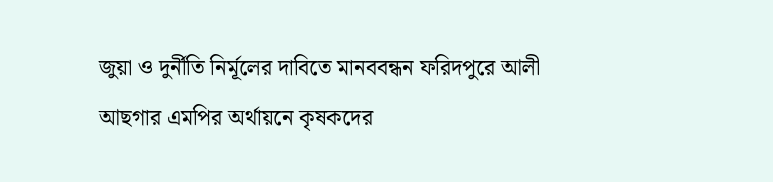জুয়া ও দুর্নীতি নির্মূলের দাবিতে মানববন্ধন ফরিদপুরে আলী আছগার এমপির অর্থায়নে কৃষকদের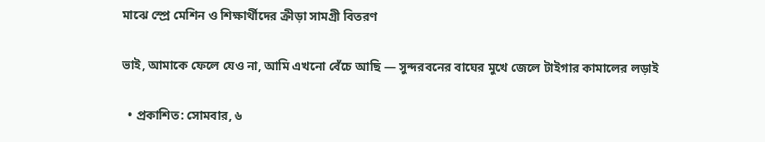মাঝে স্প্রে মেশিন ও শিক্ষার্থীদের ক্রীড়া সামগ্রী বিতরণ

ভাই, আমাকে ফেলে যেও না, আমি এখনো বেঁচে আছি — সুন্দরবনের বাঘের মুখে জেলে টাইগার কামালের লড়াই

  • প্রকাশিত: সোমবার, ৬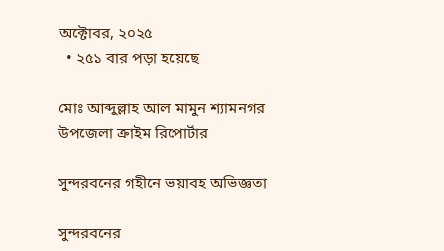অক্টোবর, ২০২৫
  • ২৫১ বার পড়া হয়েছে

মোঃ আব্দুল্লাহ আল মামুন শ্যামনগর উপজেলা ক্রাইম রিপোর্টার

সুন্দরবনের গহীনে ভয়াবহ অভিজ্ঞতা

সুন্দরবনের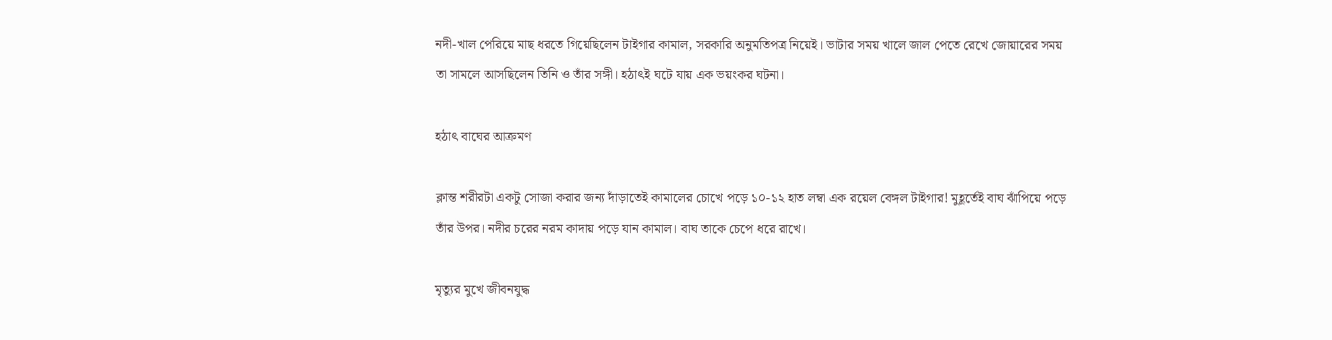নদী-খাল পেরিয়ে মাছ ধরতে গিয়েছিলেন টাইগার কামাল, সরকারি অনুমতিপত্র নিয়েই। ভাটার সময় খালে জাল পেতে রেখে জোয়ারের সময় তা সামলে আসছিলেন তিনি ও তাঁর সঙ্গী। হঠাৎই ঘটে যায় এক ভয়ংকর ঘটনা।

হঠাৎ বাঘের আক্রমণ

ক্লান্ত শরীরটা একটু সোজা করার জন্য দাঁড়াতেই কামালের চোখে পড়ে ১০-১২ হাত লম্বা এক রয়েল বেঙ্গল টাইগার! মুহূর্তেই বাঘ ঝাঁপিয়ে পড়ে তাঁর উপর। নদীর চরের নরম কাদায় পড়ে যান কামাল। বাঘ তাকে চেপে ধরে রাখে।

মৃত্যুর মুখে জীবনযুদ্ধ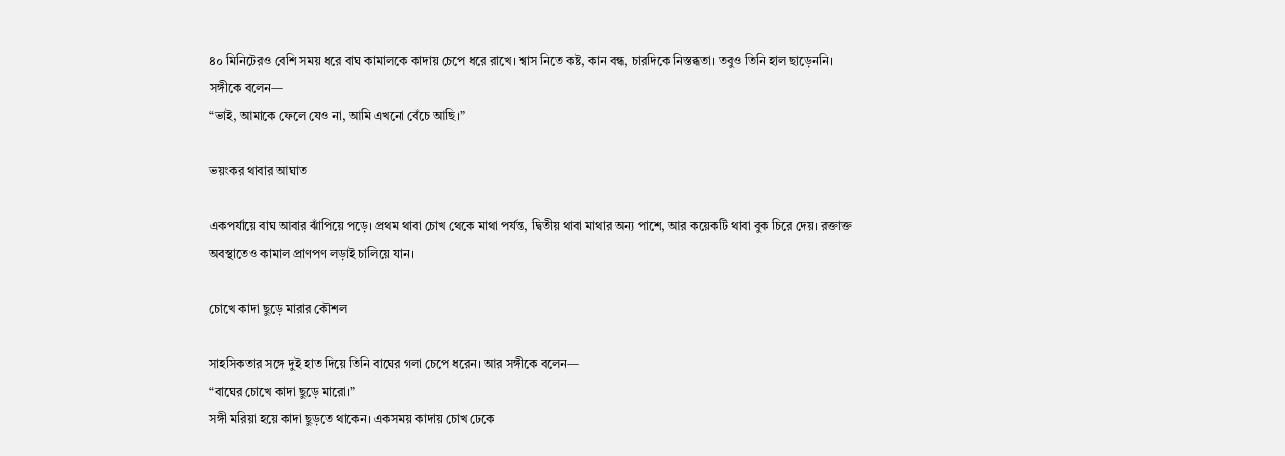৪০ মিনিটেরও বেশি সময় ধরে বাঘ কামালকে কাদায় চেপে ধরে রাখে। শ্বাস নিতে কষ্ট, কান বন্ধ, চারদিকে নিস্তব্ধতা। তবুও তিনি হাল ছাড়েননি। সঙ্গীকে বলেন—
“ভাই, আমাকে ফেলে যেও না, আমি এখনো বেঁচে আছি।”

ভয়ংকর থাবার আঘাত

একপর্যায়ে বাঘ আবার ঝাঁপিয়ে পড়ে। প্রথম থাবা চোখ থেকে মাথা পর্যন্ত, দ্বিতীয় থাবা মাথার অন্য পাশে, আর কয়েকটি থাবা বুক চিরে দেয়। রক্তাক্ত অবস্থাতেও কামাল প্রাণপণ লড়াই চালিয়ে যান।

চোখে কাদা ছুড়ে মারার কৌশল

সাহসিকতার সঙ্গে দুই হাত দিয়ে তিনি বাঘের গলা চেপে ধরেন। আর সঙ্গীকে বলেন—
“বাঘের চোখে কাদা ছুড়ে মারো।”
সঙ্গী মরিয়া হয়ে কাদা ছুড়তে থাকেন। একসময় কাদায় চোখ ঢেকে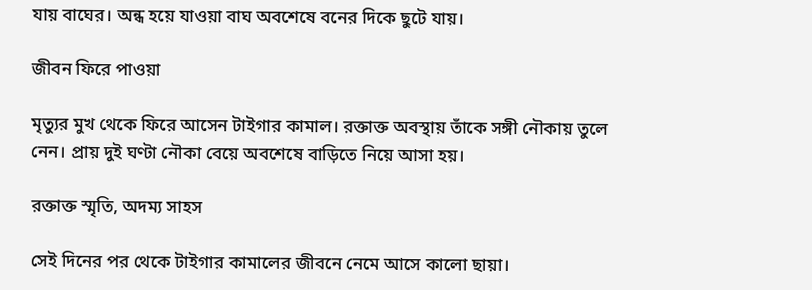যায় বাঘের। অন্ধ হয়ে যাওয়া বাঘ অবশেষে বনের দিকে ছুটে যায়।

জীবন ফিরে পাওয়া

মৃত্যুর মুখ থেকে ফিরে আসেন টাইগার কামাল। রক্তাক্ত অবস্থায় তাঁকে সঙ্গী নৌকায় তুলে নেন। প্রায় দুই ঘণ্টা নৌকা বেয়ে অবশেষে বাড়িতে নিয়ে আসা হয়।

রক্তাক্ত স্মৃতি, অদম্য সাহস

সেই দিনের পর থেকে টাইগার কামালের জীবনে নেমে আসে কালো ছায়া।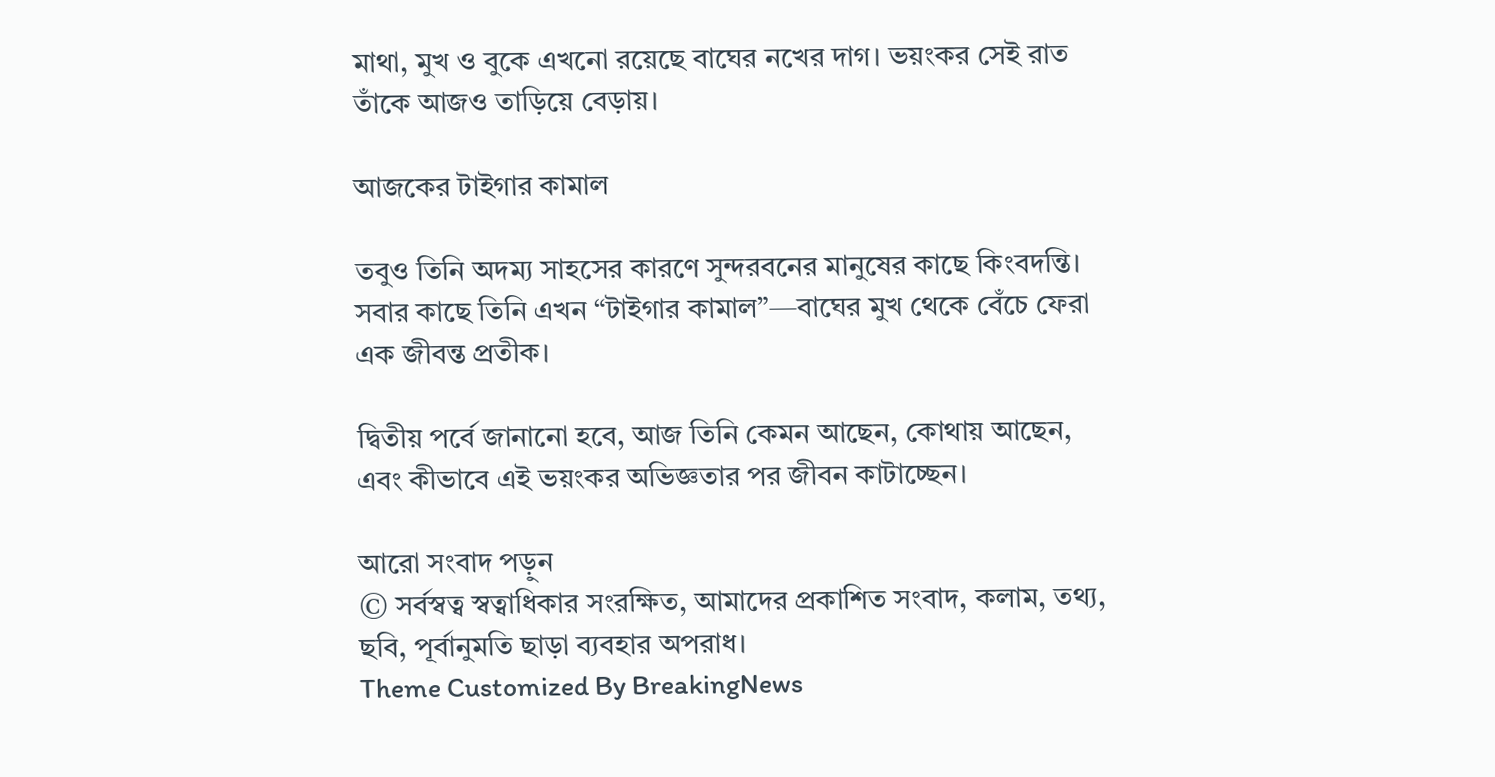মাথা, মুখ ও বুকে এখনো রয়েছে বাঘের নখের দাগ। ভয়ংকর সেই রাত তাঁকে আজও তাড়িয়ে বেড়ায়।

আজকের টাইগার কামাল

তবুও তিনি অদম্য সাহসের কারণে সুন্দরবনের মানুষের কাছে কিংবদন্তি। সবার কাছে তিনি এখন “টাইগার কামাল”—বাঘের মুখ থেকে বেঁচে ফেরা এক জীবন্ত প্রতীক।

দ্বিতীয় পর্বে জানানো হবে, আজ তিনি কেমন আছেন, কোথায় আছেন, এবং কীভাবে এই ভয়ংকর অভিজ্ঞতার পর জীবন কাটাচ্ছেন।

আরো সংবাদ পড়ুন
© সর্বস্বত্ব স্বত্বাধিকার সংরক্ষিত, আমাদের প্রকাশিত সংবাদ, কলাম, তথ্য, ছবি, পূর্বানুমতি ছাড়া ব্যবহার অপরাধ।
Theme Customized By BreakingNews